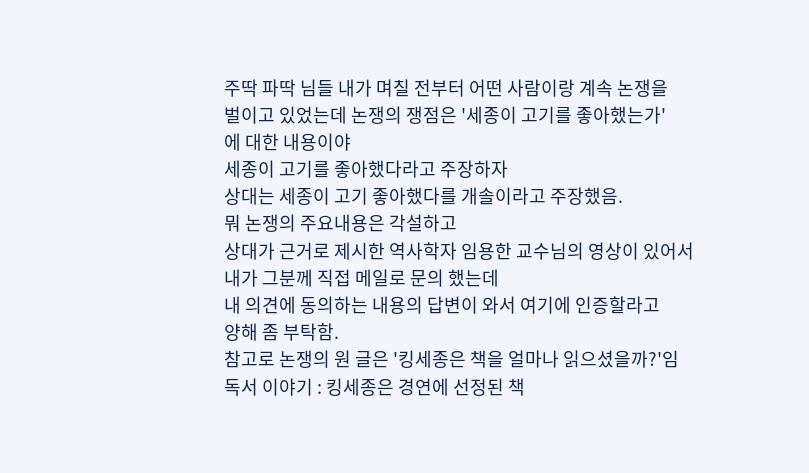주딱 파딱 님들 내가 며칠 전부터 어떤 사람이랑 계속 논쟁을
벌이고 있었는데 논쟁의 쟁점은 '세종이 고기를 좋아했는가'
에 대한 내용이야
세종이 고기를 좋아했다라고 주장하자
상대는 세종이 고기 좋아했다를 개솔이라고 주장했음.
뭐 논쟁의 주요내용은 각설하고
상대가 근거로 제시한 역사학자 임용한 교수님의 영상이 있어서
내가 그분께 직접 메일로 문의 했는데
내 의견에 동의하는 내용의 답변이 와서 여기에 인증할라고
양해 좀 부탁함.
참고로 논쟁의 원 글은 '킹세종은 책을 얼마나 읽으셨을까?'임
독서 이야기 : 킹세종은 경연에 선정된 책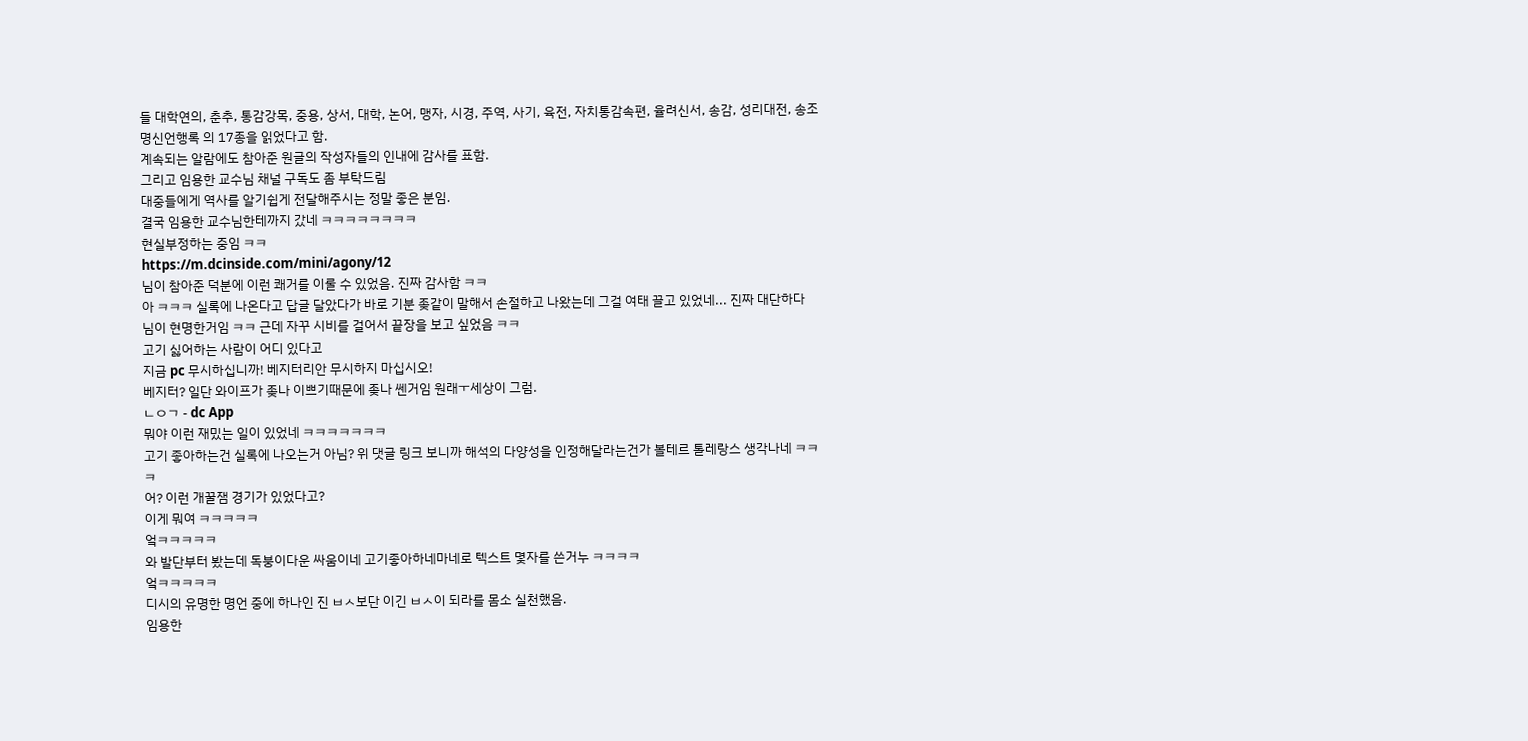들 대학연의, 춘추, 통감강목, 중용, 상서, 대학, 논어, 맹자, 시경, 주역, 사기, 육전, 자치통감속편, 율려신서, 송감, 성리대전, 송조명신언행록 의 17종을 읽었다고 함.
계속되는 알람에도 참아준 원글의 작성자들의 인내에 감사를 표함.
그리고 임용한 교수님 채널 구독도 좀 부탁드림
대중들에게 역사를 알기쉽게 전달해주시는 정말 좋은 분임.
결국 임용한 교수님한테까지 갔네 ㅋㅋㅋㅋㅋㅋㅋㅋ
현실부정하는 중임 ㅋㅋ
https://m.dcinside.com/mini/agony/12
님이 참아준 덕분에 이런 쾌거를 이룰 수 있었음. 진짜 감사함 ㅋㅋ
아 ㅋㅋㅋ 실록에 나온다고 답글 달았다가 바로 기분 좆같이 말해서 손절하고 나왔는데 그걸 여태 끌고 있었네... 진짜 대단하다
님이 현명한거임 ㅋㅋ 근데 자꾸 시비를 걸어서 끝장을 보고 싶었음 ㅋㅋ
고기 싫어하는 사람이 어디 있다고
지금 pc 무시하십니까! 베지터리안 무시하지 마십시오!
베지터? 일단 와이프가 좆나 이쁘기때문에 좆나 쎈거임 원래ㅜ세상이 그럼.
ㄴㅇㄱ - dc App
뭐야 이런 재밌는 일이 있었네 ㅋㅋㅋㅋㅋㅋㅋ
고기 좋아하는건 실록에 나오는거 아님? 위 댓글 링크 보니까 해석의 다양성을 인정해달라는건가 볼테르 톨레랑스 생각나네 ㅋㅋㅋ
어? 이런 개꿀잼 경기가 있었다고?
이게 뭐여 ㅋㅋㅋㅋㅋ
엌ㅋㅋㅋㅋㅋ
와 발단부터 봤는데 독붕이다운 싸움이네 고기좋아하네마네로 텍스트 몇자를 쓴거누 ㅋㅋㅋㅋ
엌ㅋㅋㅋㅋㅋ
디시의 유명한 명언 중에 하나인 진 ㅂㅅ보단 이긴 ㅂㅅ이 되라를 몸소 실천했음.
임용한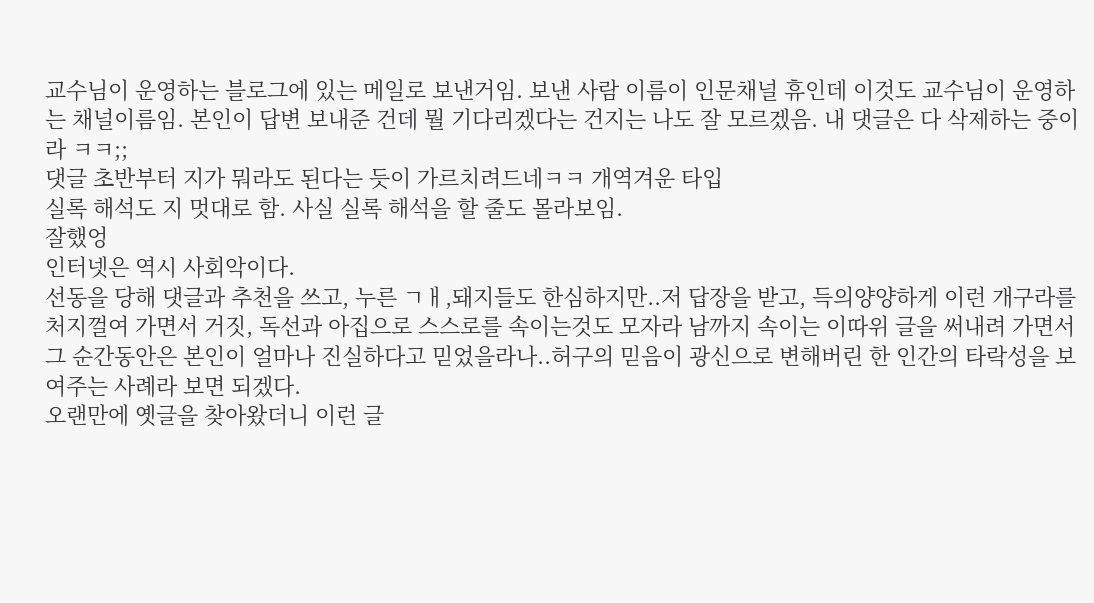교수님이 운영하는 블로그에 있는 메일로 보낸거임. 보낸 사람 이름이 인문채널 휴인데 이것도 교수님이 운영하는 채널이름임. 본인이 답변 보내준 건데 뭘 기다리겠다는 건지는 나도 잘 모르겠음. 내 댓글은 다 삭제하는 중이라 ㅋㅋ;;
댓글 초반부터 지가 뭐라도 된다는 듯이 가르치려드네ㅋㅋ 개역겨운 타입
실록 해석도 지 멋대로 함. 사실 실록 해석을 할 줄도 몰라보임.
잘했엉
인터넷은 역시 사회악이다.
선동을 당해 댓글과 추천을 쓰고, 누른 ㄱㅐ,돼지들도 한심하지만..저 답장을 받고, 득의양양하게 이런 개구라를 처지껄여 가면서 거짓, 독선과 아집으로 스스로를 속이는것도 모자라 남까지 속이는 이따위 글을 써내려 가면서 그 순간동안은 본인이 얼마나 진실하다고 믿었을라나..허구의 믿음이 광신으로 변해버린 한 인간의 타락성을 보여주는 사례라 보면 되겠다.
오랜만에 옛글을 찾아왔더니 이런 글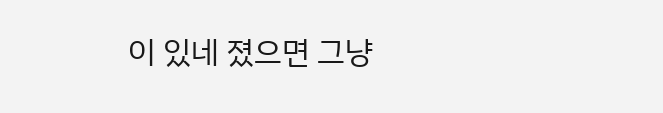이 있네 졌으면 그냥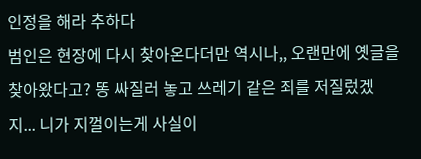인정을 해라 추하다
범인은 현장에 다시 찾아온다더만 역시나,, 오랜만에 옛글을 찾아왔다고? 똥 싸질러 놓고 쓰레기 같은 죄를 저질렀겠지... 니가 지껄이는게 사실이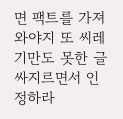면 팩트를 가져와야지 또 씨레기만도 못한 글 싸지르면서 인정하라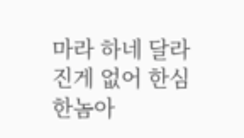마라 하네 달라진게 없어 한심한놈아